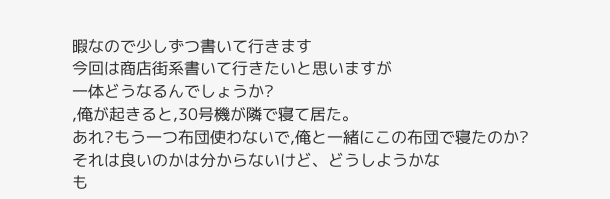暇なので少しずつ書いて行きます
今回は商店街系書いて行きたいと思いますが
一体どうなるんでしょうか?
,俺が起きると,30号機が隣で寝て居た。
あれ?もう一つ布団使わないで,俺と一緒にこの布団で寝たのか?
それは良いのかは分からないけど、どうしようかな
も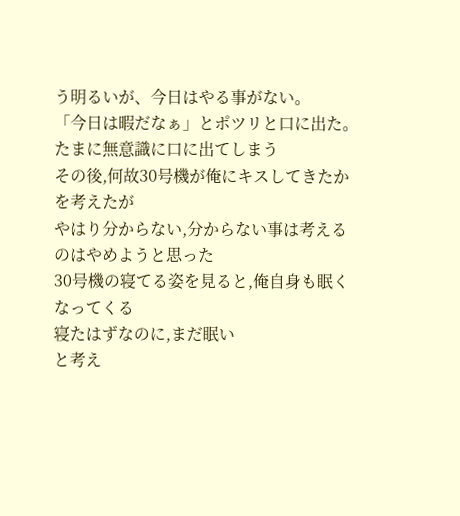う明るいが、今日はやる事がない。
「今日は暇だなぁ」とポツリと口に出た。
たまに無意識に口に出てしまう
その後,何故30号機が俺にキスしてきたかを考えたが
やはり分からない,分からない事は考えるのはやめようと思った
30号機の寝てる姿を見ると,俺自身も眠くなってくる
寝たはずなのに,まだ眠い
と考え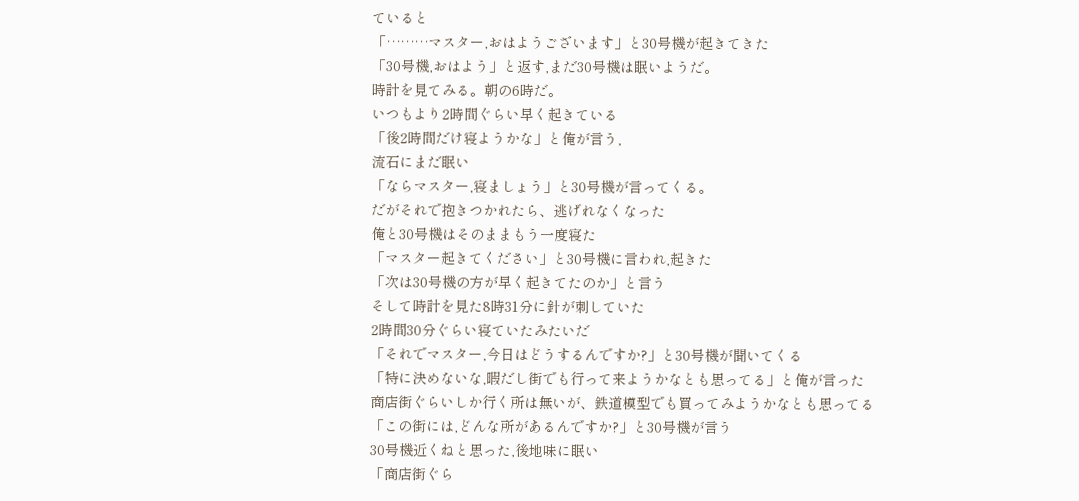ていると
「………マスター,おはようございます」と30号機が起きてきた
「30号機,おはよう」と返す,まだ30号機は眠いようだ。
時計を見てみる。朝の6時だ。
いつもより2時間ぐらい早く起きている
「後2時間だけ寝ようかな」と俺が言う,
流石にまだ眠い
「ならマスター,寝ましょう」と30号機が言ってくる。
だがそれで抱きつかれたら、逃げれなくなった
俺と30号機はそのままもう一度寝た
「マスター起きてください」と30号機に言われ,起きた
「次は30号機の方が早く起きてたのか」と言う
そして時計を見た8時31分に針が刺していた
2時間30分ぐらい寝ていたみたいだ
「それでマスター,今日はどうするんですか?」と30号機が聞いてくる
「特に決めないな,暇だし街でも行って来ようかなとも思ってる」と俺が言った
商店街ぐらいしか行く所は無いが、鉄道模型でも買ってみようかなとも思ってる
「この街には,どんな所があるんですか?」と30号機が言う
30号機近くねと思った,後地味に眠い
「商店街ぐら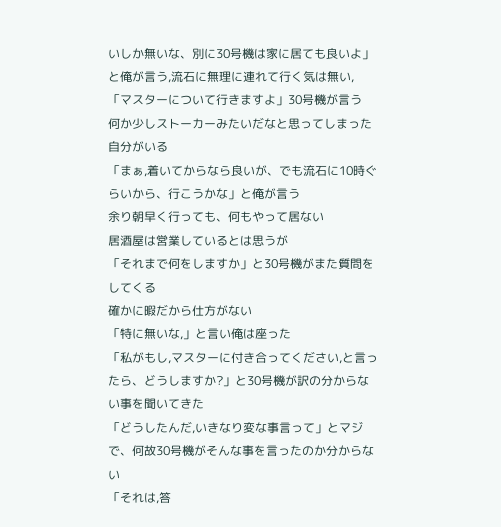いしか無いな、別に30号機は家に居ても良いよ」と俺が言う,流石に無理に連れて行く気は無い,
「マスターについて行きますよ」30号機が言う
何か少しストーカーみたいだなと思ってしまった自分がいる
「まぁ,着いてからなら良いが、でも流石に10時ぐらいから、行こうかな」と俺が言う
余り朝早く行っても、何もやって居ない
居酒屋は営業しているとは思うが
「それまで何をしますか」と30号機がまた質問をしてくる
確かに暇だから仕方がない
「特に無いな,」と言い俺は座った
「私がもし,マスターに付き合ってください,と言ったら、どうしますか?」と30号機が訳の分からない事を聞いてきた
「どうしたんだ,いきなり変な事言って」とマジで、何故30号機がそんな事を言ったのか分からない
「それは,答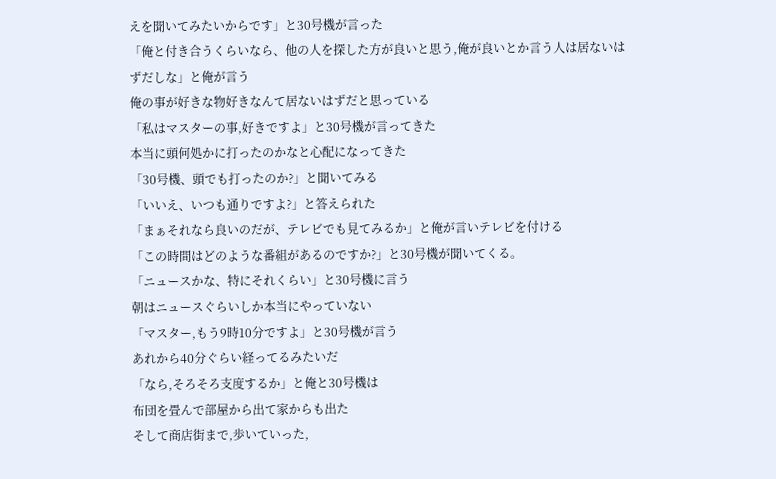えを聞いてみたいからです」と30号機が言った
「俺と付き合うくらいなら、他の人を探した方が良いと思う,俺が良いとか言う人は居ないはずだしな」と俺が言う
俺の事が好きな物好きなんて居ないはずだと思っている
「私はマスターの事,好きですよ」と30号機が言ってきた
本当に頭何処かに打ったのかなと心配になってきた
「30号機、頭でも打ったのか?」と聞いてみる
「いいえ、いつも通りですよ?」と答えられた
「まぁそれなら良いのだが、テレビでも見てみるか」と俺が言いテレビを付ける
「この時間はどのような番組があるのですか?」と30号機が聞いてくる。
「ニュースかな、特にそれくらい」と30号機に言う
朝はニュースぐらいしか本当にやっていない
「マスター,もう9時10分ですよ」と30号機が言う
あれから40分ぐらい経ってるみたいだ
「なら,そろそろ支度するか」と俺と30号機は
布団を畳んで部屋から出て家からも出た
そして商店街まで,歩いていった,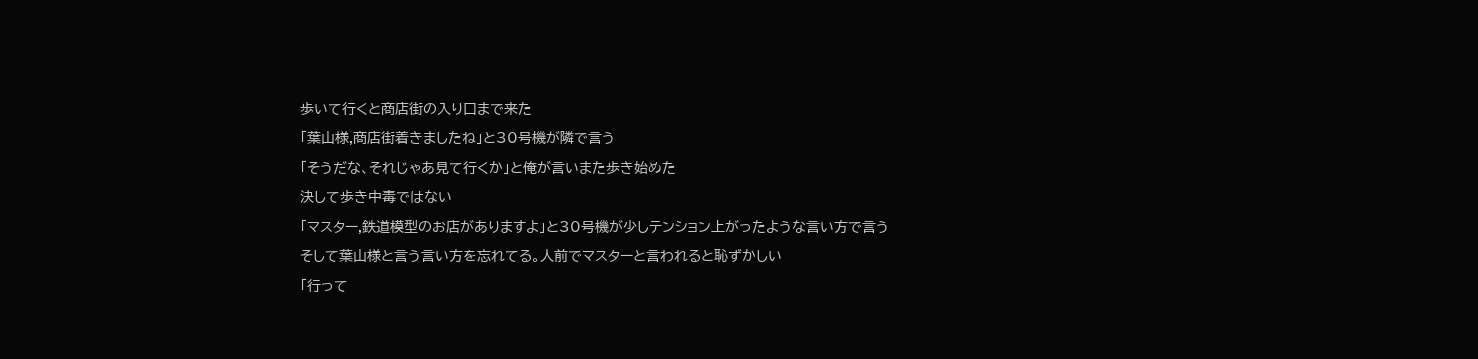歩いて行くと商店街の入り口まで来た
「葉山様,商店街着きましたね」と30号機が隣で言う
「そうだな、それじゃあ見て行くか」と俺が言いまた歩き始めた
決して歩き中毒ではない
「マスター,鉄道模型のお店がありますよ」と30号機が少しテンション上がったような言い方で言う
そして葉山様と言う言い方を忘れてる。人前でマスターと言われると恥ずかしい
「行って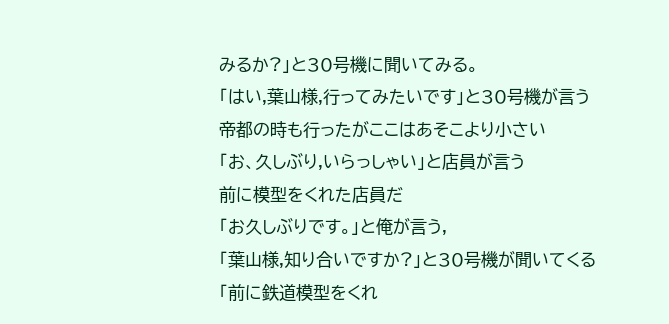みるか?」と30号機に聞いてみる。
「はい,葉山様,行ってみたいです」と30号機が言う
帝都の時も行ったがここはあそこより小さい
「お、久しぶり,いらっしゃい」と店員が言う
前に模型をくれた店員だ
「お久しぶりです。」と俺が言う,
「葉山様,知り合いですか?」と30号機が聞いてくる
「前に鉄道模型をくれ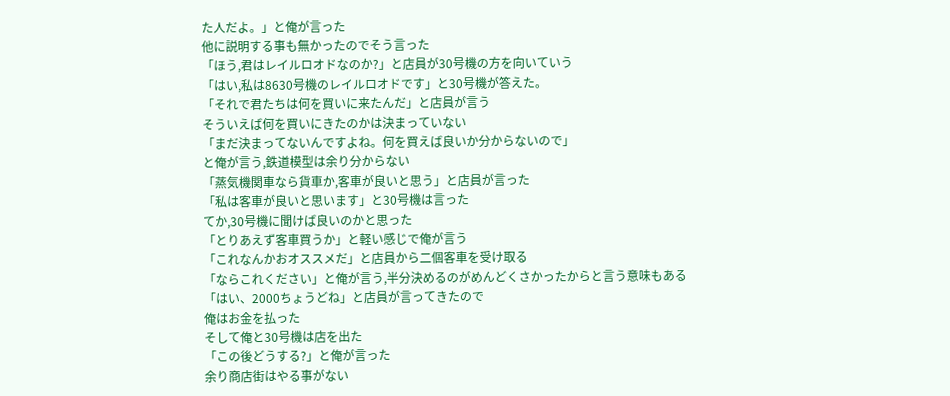た人だよ。」と俺が言った
他に説明する事も無かったのでそう言った
「ほう,君はレイルロオドなのか?」と店員が30号機の方を向いていう
「はい,私は8630号機のレイルロオドです」と30号機が答えた。
「それで君たちは何を買いに来たんだ」と店員が言う
そういえば何を買いにきたのかは決まっていない
「まだ決まってないんですよね。何を買えば良いか分からないので」
と俺が言う,鉄道模型は余り分からない
「蒸気機関車なら貨車か,客車が良いと思う」と店員が言った
「私は客車が良いと思います」と30号機は言った
てか,30号機に聞けば良いのかと思った
「とりあえず客車買うか」と軽い感じで俺が言う
「これなんかおオススメだ」と店員から二個客車を受け取る
「ならこれください」と俺が言う,半分決めるのがめんどくさかったからと言う意味もある
「はい、2000ちょうどね」と店員が言ってきたので
俺はお金を払った
そして俺と30号機は店を出た
「この後どうする?」と俺が言った
余り商店街はやる事がない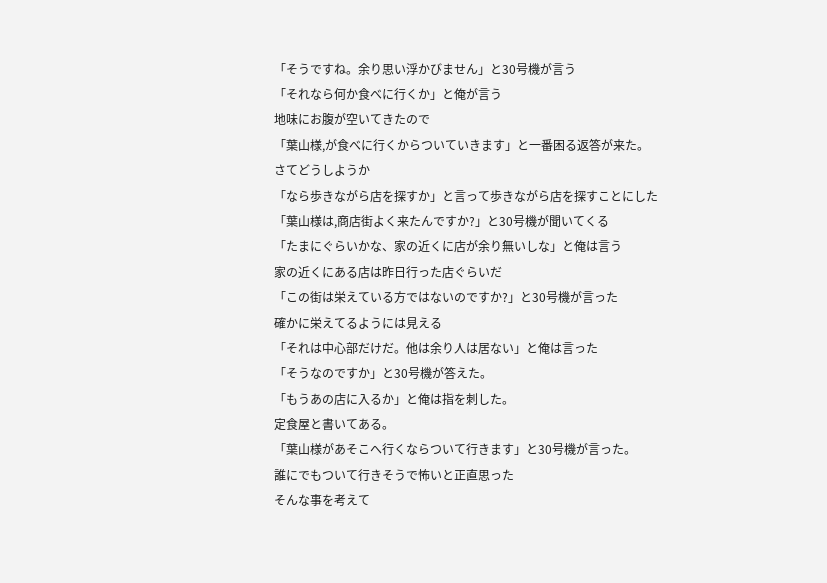「そうですね。余り思い浮かびません」と30号機が言う
「それなら何か食べに行くか」と俺が言う
地味にお腹が空いてきたので
「葉山様,が食べに行くからついていきます」と一番困る返答が来た。
さてどうしようか
「なら歩きながら店を探すか」と言って歩きながら店を探すことにした
「葉山様は,商店街よく来たんですか?」と30号機が聞いてくる
「たまにぐらいかな、家の近くに店が余り無いしな」と俺は言う
家の近くにある店は昨日行った店ぐらいだ
「この街は栄えている方ではないのですか?」と30号機が言った
確かに栄えてるようには見える
「それは中心部だけだ。他は余り人は居ない」と俺は言った
「そうなのですか」と30号機が答えた。
「もうあの店に入るか」と俺は指を刺した。
定食屋と書いてある。
「葉山様があそこへ行くならついて行きます」と30号機が言った。
誰にでもついて行きそうで怖いと正直思った
そんな事を考えて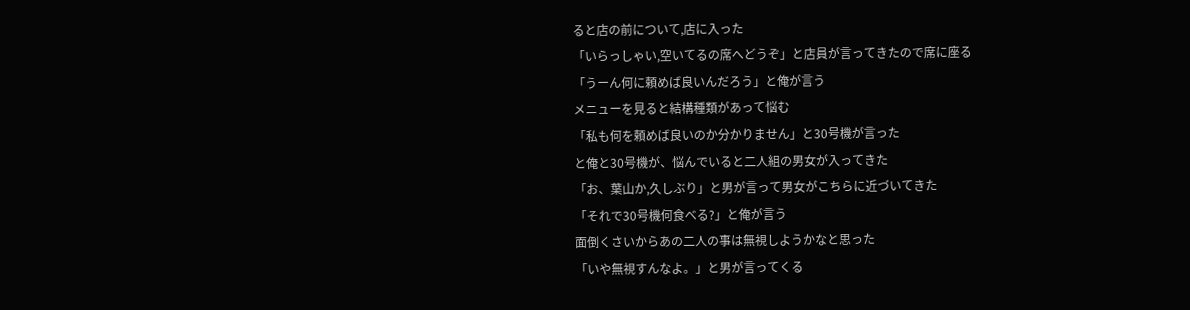ると店の前について,店に入った
「いらっしゃい,空いてるの席へどうぞ」と店員が言ってきたので席に座る
「うーん何に頼めば良いんだろう」と俺が言う
メニューを見ると結構種類があって悩む
「私も何を頼めば良いのか分かりません」と30号機が言った
と俺と30号機が、悩んでいると二人組の男女が入ってきた
「お、葉山か,久しぶり」と男が言って男女がこちらに近づいてきた
「それで30号機何食べる?」と俺が言う
面倒くさいからあの二人の事は無視しようかなと思った
「いや無視すんなよ。」と男が言ってくる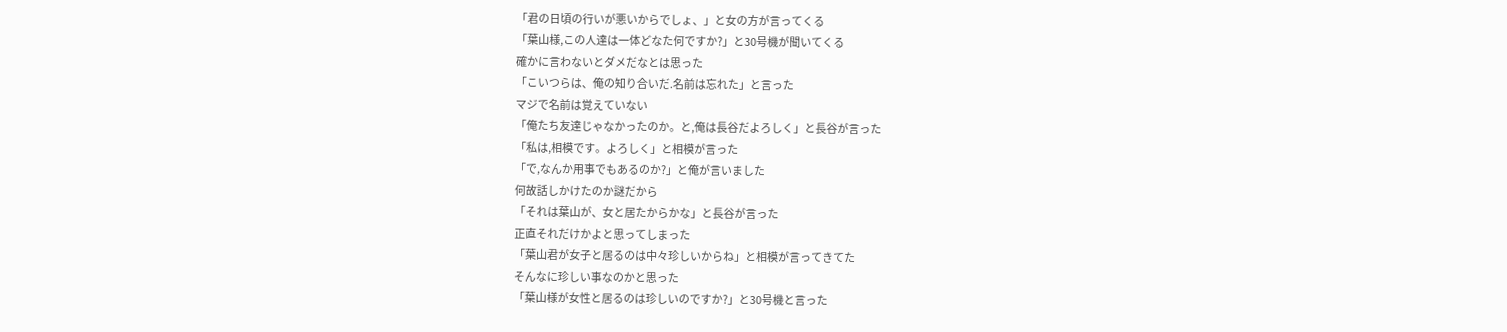「君の日頃の行いが悪いからでしょ、」と女の方が言ってくる
「葉山様,この人達は一体どなた何ですか?」と30号機が聞いてくる
確かに言わないとダメだなとは思った
「こいつらは、俺の知り合いだ.名前は忘れた」と言った
マジで名前は覚えていない
「俺たち友達じゃなかったのか。と,俺は長谷だよろしく」と長谷が言った
「私は,相模です。よろしく」と相模が言った
「で,なんか用事でもあるのか?」と俺が言いました
何故話しかけたのか謎だから
「それは葉山が、女と居たからかな」と長谷が言った
正直それだけかよと思ってしまった
「葉山君が女子と居るのは中々珍しいからね」と相模が言ってきてた
そんなに珍しい事なのかと思った
「葉山様が女性と居るのは珍しいのですか?」と30号機と言った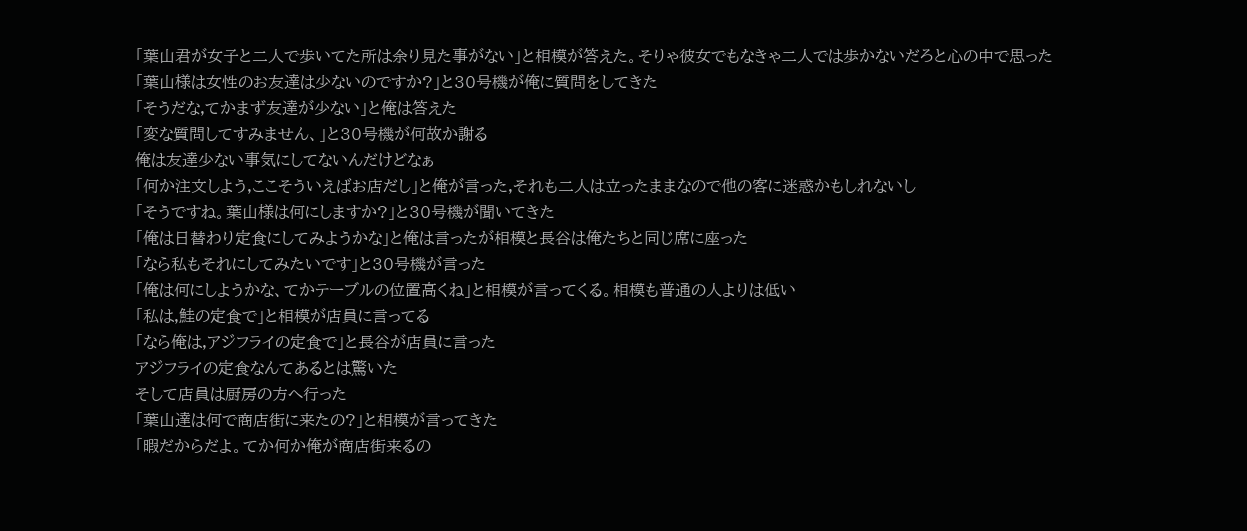「葉山君が女子と二人で歩いてた所は余り見た事がない」と相模が答えた。そりゃ彼女でもなきゃ二人では歩かないだろと心の中で思った
「葉山様は女性のお友達は少ないのですか?」と30号機が俺に質問をしてきた
「そうだな,てかまず友達が少ない」と俺は答えた
「変な質問してすみません、」と30号機が何故か謝る
俺は友達少ない事気にしてないんだけどなぁ
「何か注文しよう,ここそういえばお店だし」と俺が言った,それも二人は立ったままなので他の客に迷惑かもしれないし
「そうですね。葉山様は何にしますか?」と30号機が聞いてきた
「俺は日替わり定食にしてみようかな」と俺は言ったが相模と長谷は俺たちと同じ席に座った
「なら私もそれにしてみたいです」と30号機が言った
「俺は何にしようかな、てかテーブルの位置高くね」と相模が言ってくる。相模も普通の人よりは低い
「私は,鮭の定食で」と相模が店員に言ってる
「なら俺は,アジフライの定食で」と長谷が店員に言った
アジフライの定食なんてあるとは驚いた
そして店員は厨房の方へ行った
「葉山達は何で商店街に来たの?」と相模が言ってきた
「暇だからだよ。てか何か俺が商店街来るの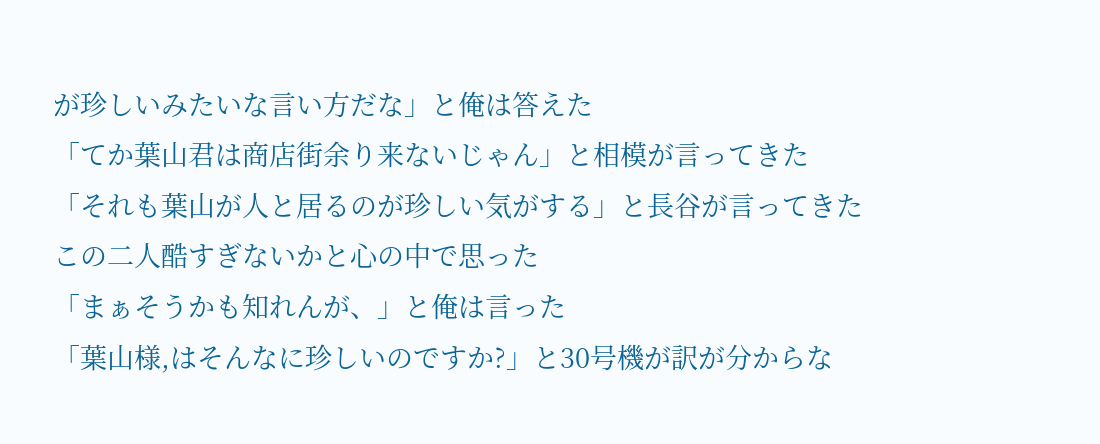が珍しいみたいな言い方だな」と俺は答えた
「てか葉山君は商店街余り来ないじゃん」と相模が言ってきた
「それも葉山が人と居るのが珍しい気がする」と長谷が言ってきた
この二人酷すぎないかと心の中で思った
「まぁそうかも知れんが、」と俺は言った
「葉山様,はそんなに珍しいのですか?」と30号機が訳が分からな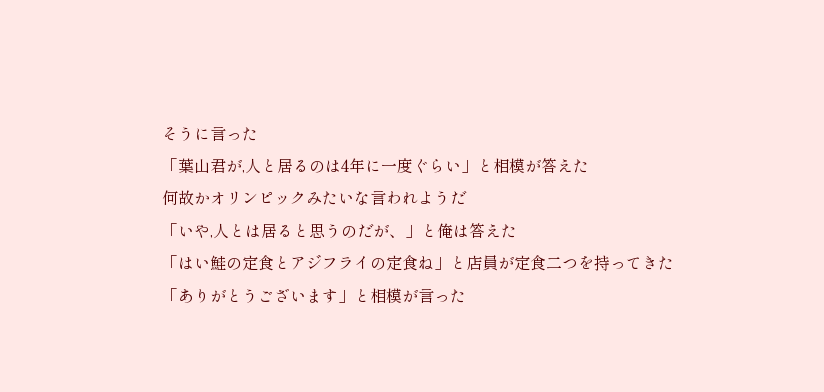そうに言った
「葉山君が,人と居るのは4年に一度ぐらい」と相模が答えた
何故かオリンピックみたいな言われようだ
「いや,人とは居ると思うのだが、」と俺は答えた
「はい鮭の定食とアジフライの定食ね」と店員が定食二つを持ってきた
「ありがとうございます」と相模が言った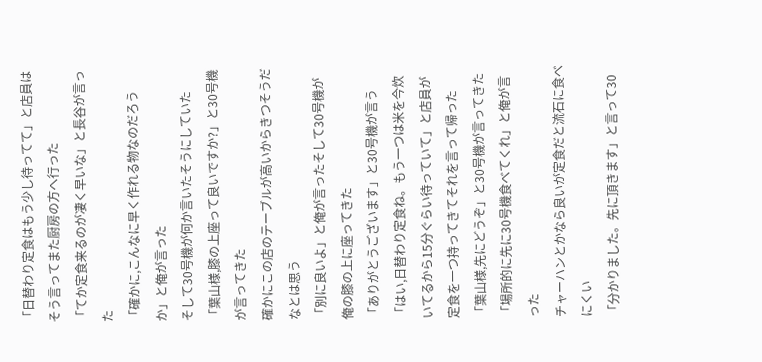「日替わり定食はもう少し待ってて」と店員はそう言ってまた厨房の方へ行った
「てか定食来るのが凄く早いな」と長谷が言った
「確かに,こんなに早く作れる物なのだろうか」と俺が言った
そして30号機が何か言いたそうにしていた
「葉山様,膝の上座って良いですか?」と30号機が言ってきた
確かにこの店のテーブルが高いからきつそうだなとは思う
「別に良いよ」と俺が言ったそして30号機が俺の膝の上に座ってきた
「ありがとうございます」と30号機が言う
「はい,日替わり定食ね。もう一つは米を今炊いてるから15分ぐらい待っていて」と店員が定食を一つ持ってきてそれを言って帰った
「葉山様,先にどうぞ」と30号機が言ってきた
「場所的に先に30号機食べてくれ」と俺が言った
チャーハンとかなら良いが定食だと流石に食べにくい
「分かりました。先に頂きます」と言って30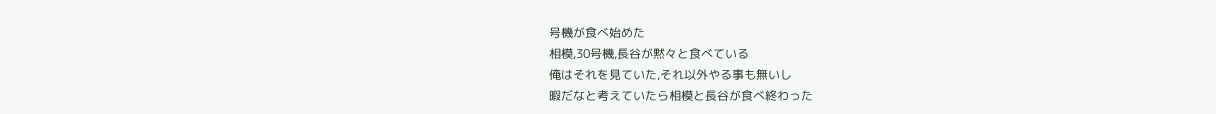号機が食べ始めた
相模,30号機,長谷が黙々と食べている
俺はそれを見ていた,それ以外やる事も無いし
暇だなと考えていたら相模と長谷が食べ終わった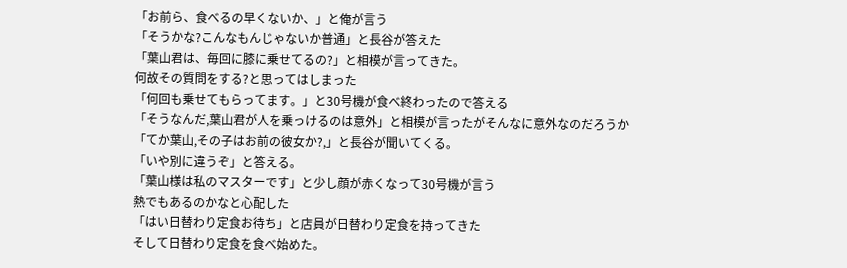「お前ら、食べるの早くないか、」と俺が言う
「そうかな?こんなもんじゃないか普通」と長谷が答えた
「葉山君は、毎回に膝に乗せてるの?」と相模が言ってきた。
何故その質問をする?と思ってはしまった
「何回も乗せてもらってます。」と30号機が食べ終わったので答える
「そうなんだ,葉山君が人を乗っけるのは意外」と相模が言ったがそんなに意外なのだろうか
「てか葉山,その子はお前の彼女か?,」と長谷が聞いてくる。
「いや別に違うぞ」と答える。
「葉山様は私のマスターです」と少し顔が赤くなって30号機が言う
熱でもあるのかなと心配した
「はい日替わり定食お待ち」と店員が日替わり定食を持ってきた
そして日替わり定食を食べ始めた。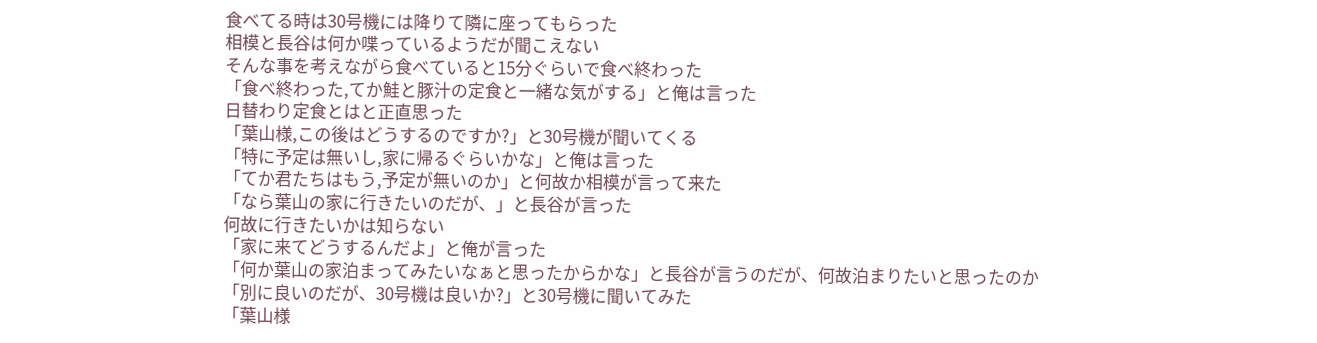食べてる時は30号機には降りて隣に座ってもらった
相模と長谷は何か喋っているようだが聞こえない
そんな事を考えながら食べていると15分ぐらいで食べ終わった
「食べ終わった,てか鮭と豚汁の定食と一緒な気がする」と俺は言った
日替わり定食とはと正直思った
「葉山様,この後はどうするのですか?」と30号機が聞いてくる
「特に予定は無いし,家に帰るぐらいかな」と俺は言った
「てか君たちはもう,予定が無いのか」と何故か相模が言って来た
「なら葉山の家に行きたいのだが、」と長谷が言った
何故に行きたいかは知らない
「家に来てどうするんだよ」と俺が言った
「何か葉山の家泊まってみたいなぁと思ったからかな」と長谷が言うのだが、何故泊まりたいと思ったのか
「別に良いのだが、30号機は良いか?」と30号機に聞いてみた
「葉山様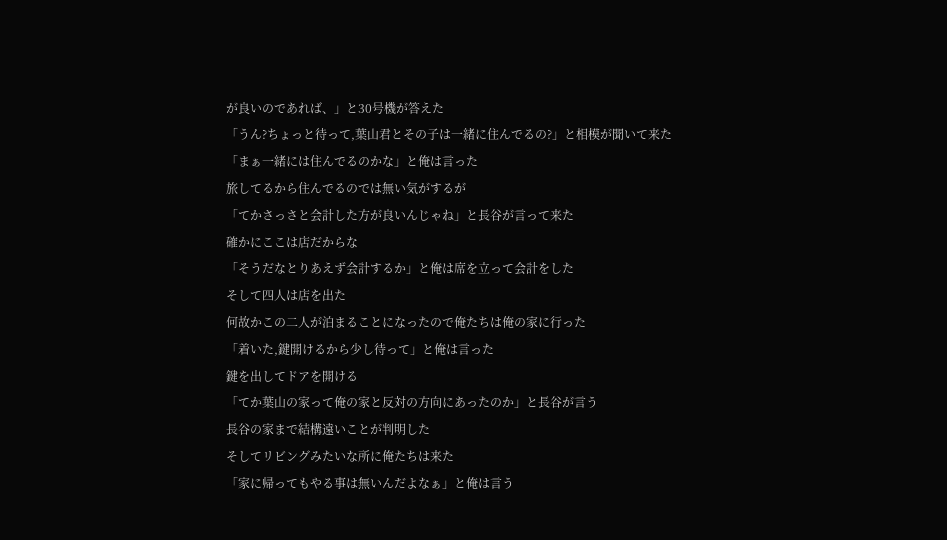が良いのであれば、」と30号機が答えた
「うん?ちょっと待って,葉山君とその子は一緒に住んでるの?」と相模が聞いて来た
「まぁ一緒には住んでるのかな」と俺は言った
旅してるから住んでるのでは無い気がするが
「てかさっさと会計した方が良いんじゃね」と長谷が言って来た
確かにここは店だからな
「そうだなとりあえず会計するか」と俺は席を立って会計をした
そして四人は店を出た
何故かこの二人が泊まることになったので俺たちは俺の家に行った
「着いた,鍵開けるから少し待って」と俺は言った
鍵を出してドアを開ける
「てか葉山の家って俺の家と反対の方向にあったのか」と長谷が言う
長谷の家まで結構遠いことが判明した
そしてリビングみたいな所に俺たちは来た
「家に帰ってもやる事は無いんだよなぁ」と俺は言う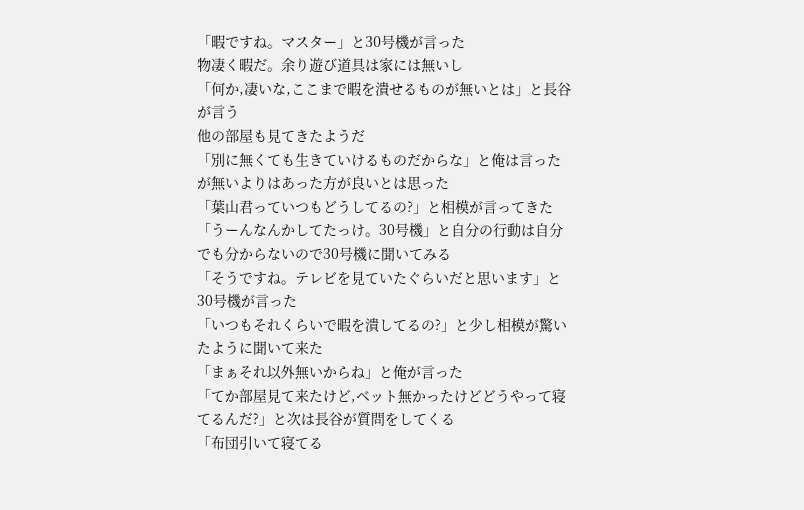「暇ですね。マスター」と30号機が言った
物凄く暇だ。余り遊び道具は家には無いし
「何か,凄いな,ここまで暇を潰せるものが無いとは」と長谷が言う
他の部屋も見てきたようだ
「別に無くても生きていけるものだからな」と俺は言ったが無いよりはあった方が良いとは思った
「葉山君っていつもどうしてるの?」と相模が言ってきた
「うーんなんかしてたっけ。30号機」と自分の行動は自分でも分からないので30号機に聞いてみる
「そうですね。テレビを見ていたぐらいだと思います」と30号機が言った
「いつもそれくらいで暇を潰してるの?」と少し相模が驚いたように聞いて来た
「まぁそれ以外無いからね」と俺が言った
「てか部屋見て来たけど,ベット無かったけどどうやって寝てるんだ?」と次は長谷が質問をしてくる
「布団引いて寝てる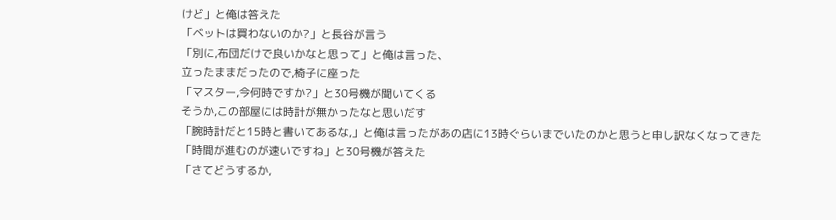けど」と俺は答えた
「ベットは買わないのか?」と長谷が言う
「別に,布団だけで良いかなと思って」と俺は言った、
立ったままだったので,椅子に座った
「マスター,今何時ですか?」と30号機が聞いてくる
そうか,この部屋には時計が無かったなと思いだす
「腕時計だと15時と書いてあるな,」と俺は言ったがあの店に13時ぐらいまでいたのかと思うと申し訳なくなってきた
「時間が進むのが速いですね」と30号機が答えた
「さてどうするか,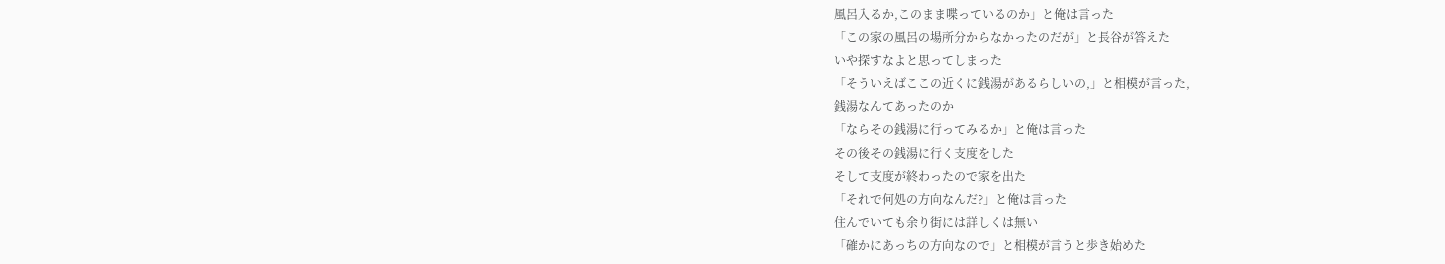風呂入るか,このまま喋っているのか」と俺は言った
「この家の風呂の場所分からなかったのだが」と長谷が答えた
いや探すなよと思ってしまった
「そういえばここの近くに銭湯があるらしいの,」と相模が言った,
銭湯なんてあったのか
「ならその銭湯に行ってみるか」と俺は言った
その後その銭湯に行く支度をした
そして支度が終わったので家を出た
「それで何処の方向なんだ?」と俺は言った
住んでいても余り街には詳しくは無い
「確かにあっちの方向なので」と相模が言うと歩き始めた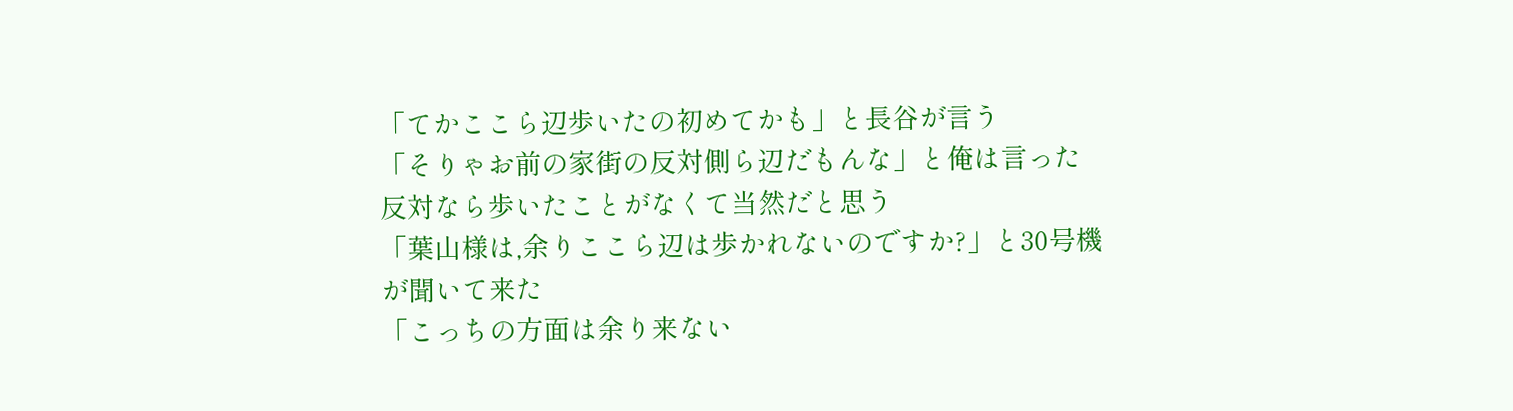「てかここら辺歩いたの初めてかも」と長谷が言う
「そりゃお前の家街の反対側ら辺だもんな」と俺は言った
反対なら歩いたことがなくて当然だと思う
「葉山様は,余りここら辺は歩かれないのですか?」と30号機が聞いて来た
「こっちの方面は余り来ない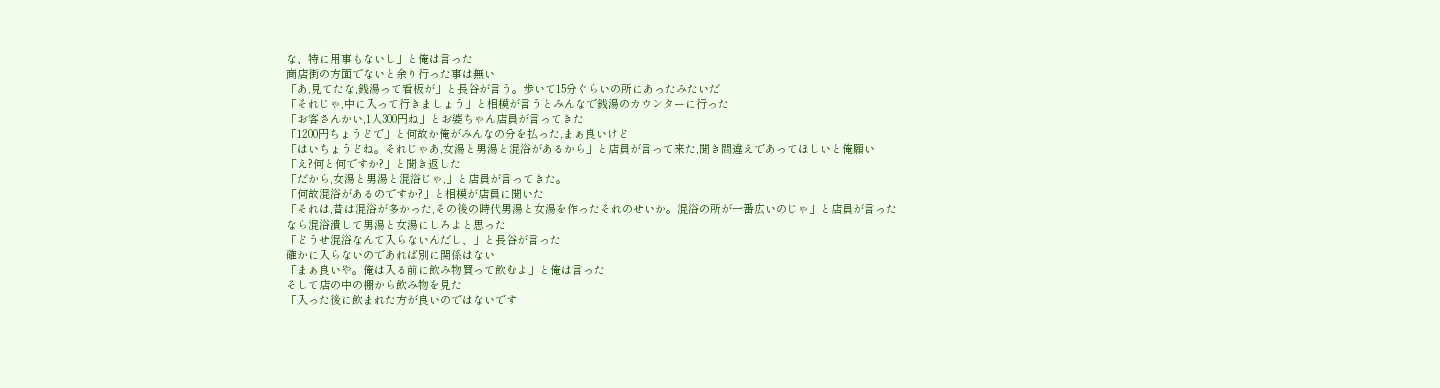な、特に用事もないし」と俺は言った
商店街の方面でないと余り行った事は無い
「あ,見てたな,銭湯って看板が」と長谷が言う。歩いて15分ぐらいの所にあったみたいだ
「それじゃ,中に入って行きましょう」と相模が言うとみんなで銭湯のカウンターに行った
「お客さんかい,1人300円ね」とお婆ちゃん店員が言ってきた
「1200円ちょうどで」と何故か俺がみんなの分を払った,まぁ良いけど
「はいちょうどね。それじゃあ,女湯と男湯と混浴があるから」と店員が言って来た,聞き間違えであってほしいと俺願い
「え?何と何ですか?」と聞き返した
「だから,女湯と男湯と混浴じゃ,」と店員が言ってきた。
「何故混浴があるのですか?」と相模が店員に聞いた
「それは,昔は混浴が多かった,その後の時代男湯と女湯を作ったそれのせいか。混浴の所が一番広いのじゃ」と店員が言った
なら混浴潰して男湯と女湯にしろよと思った
「どうせ混浴なんて入らないんだし、」と長谷が言った
確かに入らないのであれば別に関係はない
「まぁ良いや。俺は入る前に飲み物買って飲むよ」と俺は言った
そして店の中の棚から飲み物を見た
「入った後に飲まれた方が良いのではないです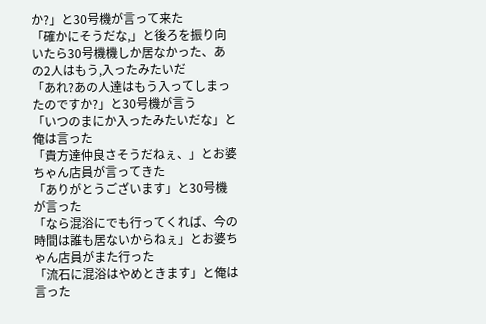か?」と30号機が言って来た
「確かにそうだな,」と後ろを振り向いたら30号機機しか居なかった、あの2人はもう,入ったみたいだ
「あれ?あの人達はもう入ってしまったのですか?」と30号機が言う
「いつのまにか入ったみたいだな」と俺は言った
「貴方達仲良さそうだねぇ、」とお婆ちゃん店員が言ってきた
「ありがとうございます」と30号機が言った
「なら混浴にでも行ってくれば、今の時間は誰も居ないからねぇ」とお婆ちゃん店員がまた行った
「流石に混浴はやめときます」と俺は言った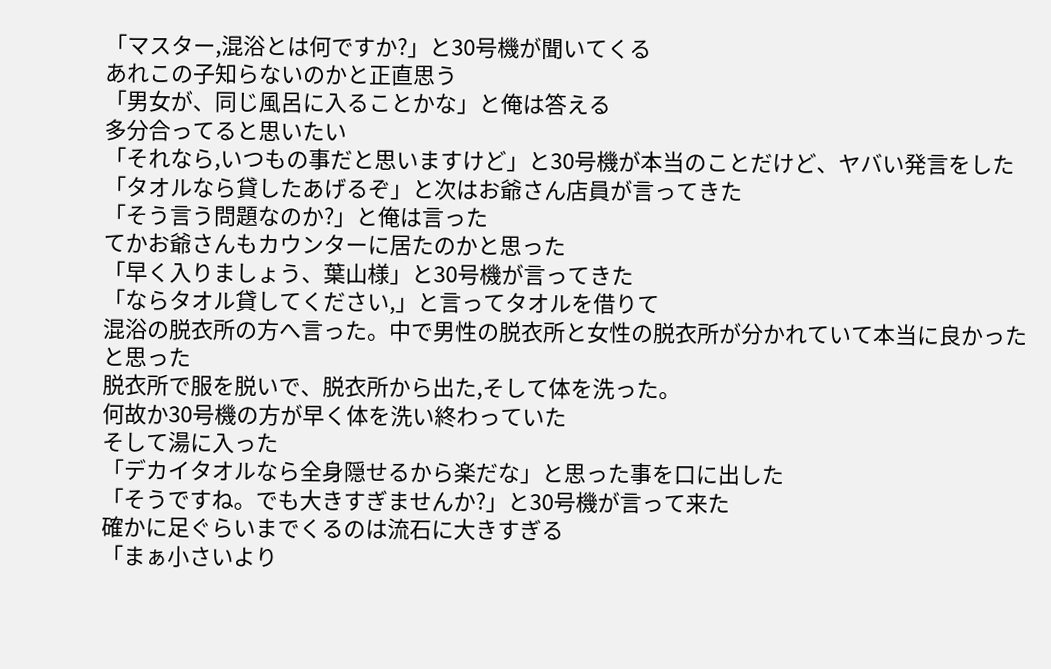「マスター,混浴とは何ですか?」と30号機が聞いてくる
あれこの子知らないのかと正直思う
「男女が、同じ風呂に入ることかな」と俺は答える
多分合ってると思いたい
「それなら,いつもの事だと思いますけど」と30号機が本当のことだけど、ヤバい発言をした
「タオルなら貸したあげるぞ」と次はお爺さん店員が言ってきた
「そう言う問題なのか?」と俺は言った
てかお爺さんもカウンターに居たのかと思った
「早く入りましょう、葉山様」と30号機が言ってきた
「ならタオル貸してください,」と言ってタオルを借りて
混浴の脱衣所の方へ言った。中で男性の脱衣所と女性の脱衣所が分かれていて本当に良かったと思った
脱衣所で服を脱いで、脱衣所から出た,そして体を洗った。
何故か30号機の方が早く体を洗い終わっていた
そして湯に入った
「デカイタオルなら全身隠せるから楽だな」と思った事を口に出した
「そうですね。でも大きすぎませんか?」と30号機が言って来た
確かに足ぐらいまでくるのは流石に大きすぎる
「まぁ小さいより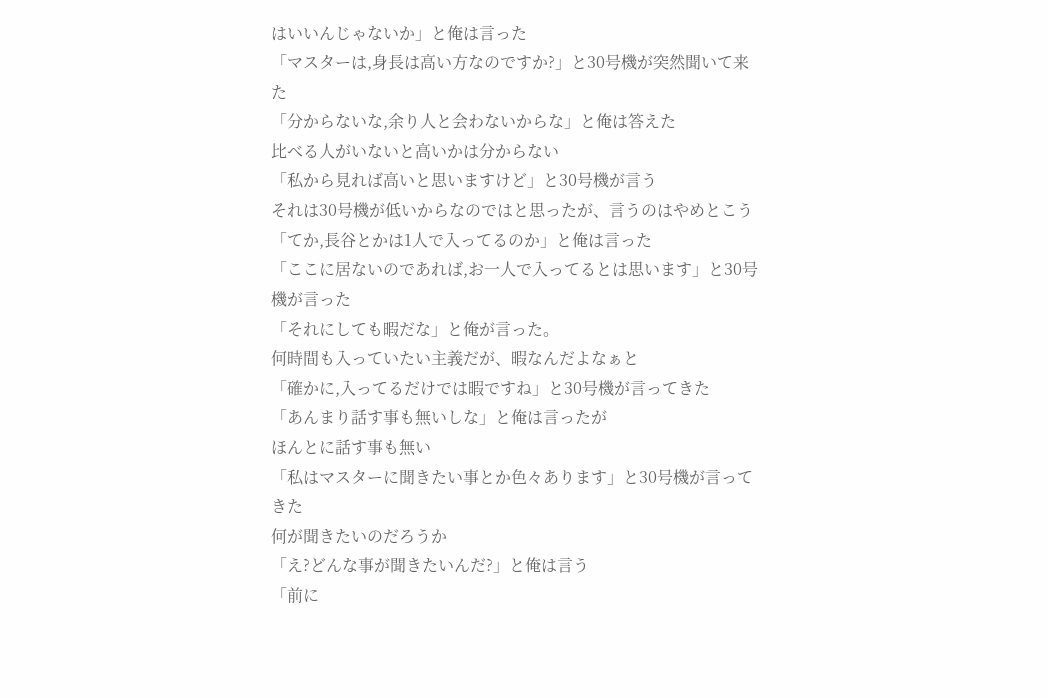はいいんじゃないか」と俺は言った
「マスターは,身長は高い方なのですか?」と30号機が突然聞いて来た
「分からないな,余り人と会わないからな」と俺は答えた
比べる人がいないと高いかは分からない
「私から見れば高いと思いますけど」と30号機が言う
それは30号機が低いからなのではと思ったが、言うのはやめとこう
「てか,長谷とかは1人で入ってるのか」と俺は言った
「ここに居ないのであれば,お一人で入ってるとは思います」と30号機が言った
「それにしても暇だな」と俺が言った。
何時間も入っていたい主義だが、暇なんだよなぁと
「確かに,入ってるだけでは暇ですね」と30号機が言ってきた
「あんまり話す事も無いしな」と俺は言ったが
ほんとに話す事も無い
「私はマスターに聞きたい事とか色々あります」と30号機が言ってきた
何が聞きたいのだろうか
「え?どんな事が聞きたいんだ?」と俺は言う
「前に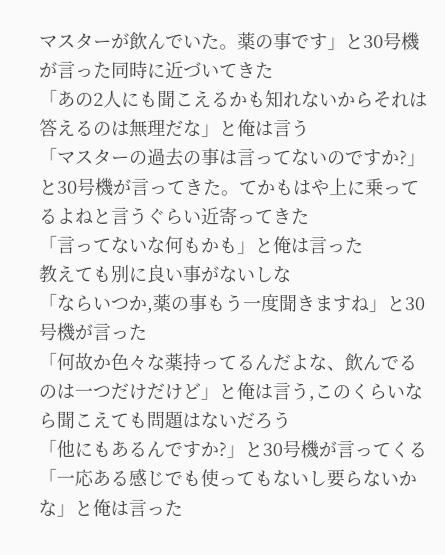マスターが飲んでいた。薬の事です」と30号機が言った同時に近づいてきた
「あの2人にも聞こえるかも知れないからそれは答えるのは無理だな」と俺は言う
「マスターの過去の事は言ってないのですか?」と30号機が言ってきた。てかもはや上に乗ってるよねと言うぐらい近寄ってきた
「言ってないな何もかも」と俺は言った
教えても別に良い事がないしな
「ならいつか,薬の事もう一度聞きますね」と30号機が言った
「何故か色々な薬持ってるんだよな、飲んでるのは一つだけだけど」と俺は言う,このくらいなら聞こえても問題はないだろう
「他にもあるんですか?」と30号機が言ってくる
「一応ある感じでも使ってもないし要らないかな」と俺は言った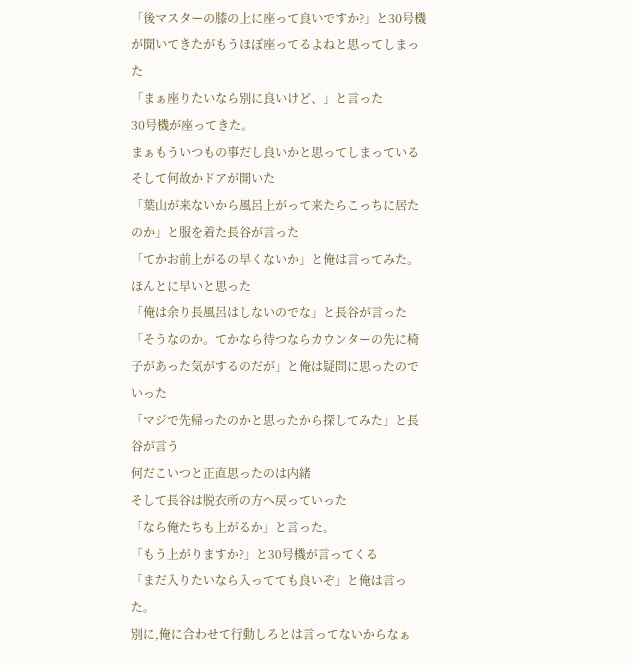「後マスターの膝の上に座って良いですか?」と30号機が聞いてきたがもうほぼ座ってるよねと思ってしまった
「まぁ座りたいなら別に良いけど、」と言った
30号機が座ってきた。
まぁもういつもの事だし良いかと思ってしまっている
そして何故かドアが開いた
「葉山が来ないから風呂上がって来たらこっちに居たのか」と服を着た長谷が言った
「てかお前上がるの早くないか」と俺は言ってみた。ほんとに早いと思った
「俺は余り長風呂はしないのでな」と長谷が言った
「そうなのか。てかなら待つならカウンターの先に椅子があった気がするのだが」と俺は疑問に思ったのでいった
「マジで先帰ったのかと思ったから探してみた」と長谷が言う
何だこいつと正直思ったのは内緒
そして長谷は脱衣所の方へ戻っていった
「なら俺たちも上がるか」と言った。
「もう上がりますか?」と30号機が言ってくる
「まだ入りたいなら入ってても良いぞ」と俺は言った。
別に,俺に合わせて行動しろとは言ってないからなぁ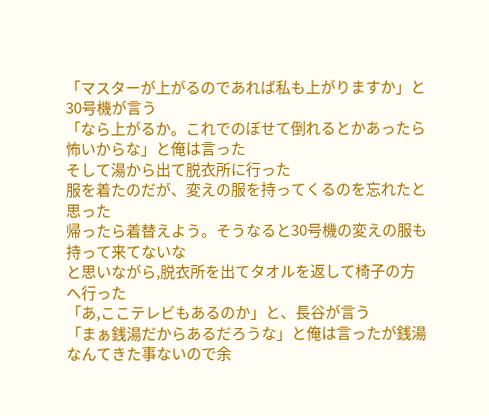「マスターが上がるのであれば私も上がりますか」と30号機が言う
「なら上がるか。これでのぼせて倒れるとかあったら怖いからな」と俺は言った
そして湯から出て脱衣所に行った
服を着たのだが、変えの服を持ってくるのを忘れたと思った
帰ったら着替えよう。そうなると30号機の変えの服も持って来てないな
と思いながら,脱衣所を出てタオルを返して椅子の方へ行った
「あ,ここテレビもあるのか」と、長谷が言う
「まぁ銭湯だからあるだろうな」と俺は言ったが銭湯なんてきた事ないので余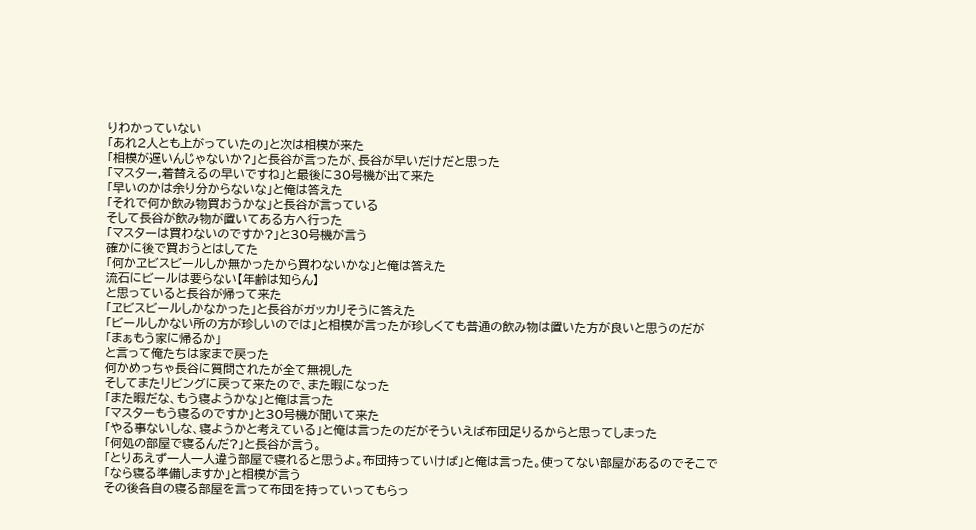りわかっていない
「あれ2人とも上がっていたの」と次は相模が来た
「相模が遅いんじゃないか?」と長谷が言ったが、長谷が早いだけだと思った
「マスター,着替えるの早いですね」と最後に30号機が出て来た
「早いのかは余り分からないな」と俺は答えた
「それで何か飲み物買おうかな」と長谷が言っている
そして長谷が飲み物が置いてある方へ行った
「マスターは買わないのですか?」と30号機が言う
確かに後で買おうとはしてた
「何かヱビスビールしか無かったから買わないかな」と俺は答えた
流石にビールは要らない【年齢は知らん】
と思っていると長谷が帰って来た
「ヱビスビールしかなかった」と長谷がガッカリそうに答えた
「ビールしかない所の方が珍しいのでは」と相模が言ったが珍しくても普通の飲み物は置いた方が良いと思うのだが
「まぁもう家に帰るか」
と言って俺たちは家まで戻った
何かめっちゃ長谷に質問されたが全て無視した
そしてまたリビングに戻って来たので、また暇になった
「また暇だな、もう寝ようかな」と俺は言った
「マスターもう寝るのですか」と30号機が聞いて来た
「やる事ないしな、寝ようかと考えている」と俺は言ったのだがそういえば布団足りるからと思ってしまった
「何処の部屋で寝るんだ?」と長谷が言う。
「とりあえず一人一人違う部屋で寝れると思うよ。布団持っていけば」と俺は言った。使ってない部屋があるのでそこで
「なら寝る準備しますか」と相模が言う
その後各自の寝る部屋を言って布団を持っていってもらっ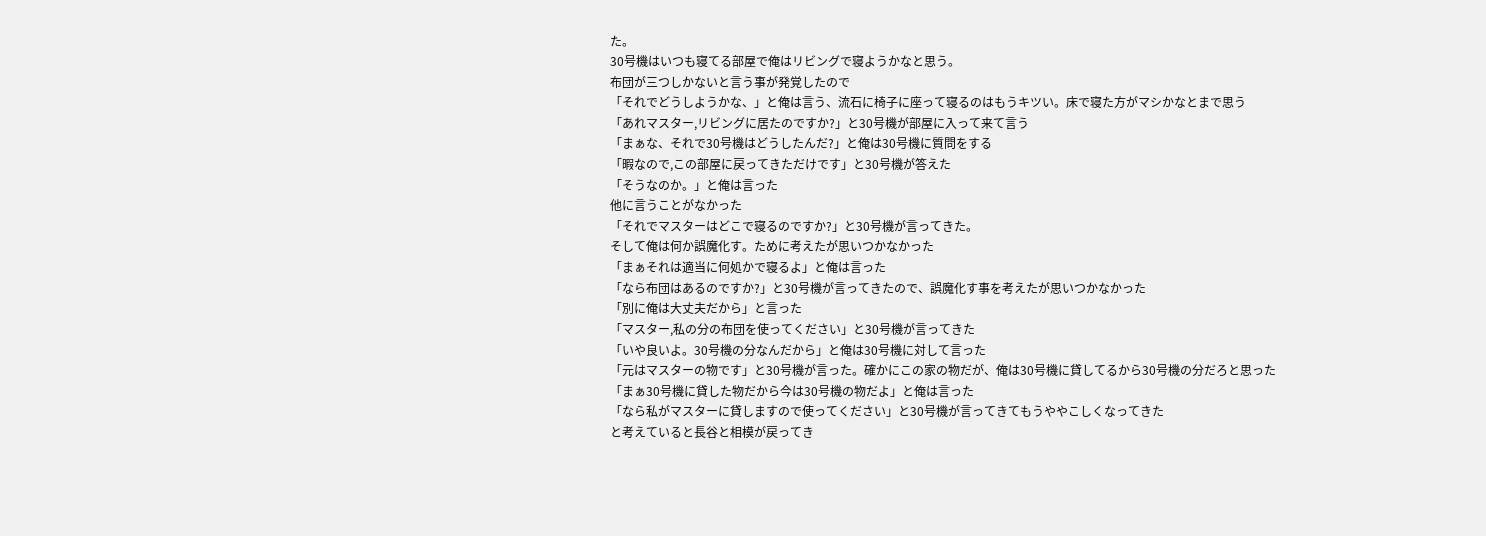た。
30号機はいつも寝てる部屋で俺はリビングで寝ようかなと思う。
布団が三つしかないと言う事が発覚したので
「それでどうしようかな、」と俺は言う、流石に椅子に座って寝るのはもうキツい。床で寝た方がマシかなとまで思う
「あれマスター,リビングに居たのですか?」と30号機が部屋に入って来て言う
「まぁな、それで30号機はどうしたんだ?」と俺は30号機に質問をする
「暇なので,この部屋に戻ってきただけです」と30号機が答えた
「そうなのか。」と俺は言った
他に言うことがなかった
「それでマスターはどこで寝るのですか?」と30号機が言ってきた。
そして俺は何か誤魔化す。ために考えたが思いつかなかった
「まぁそれは適当に何処かで寝るよ」と俺は言った
「なら布団はあるのですか?」と30号機が言ってきたので、誤魔化す事を考えたが思いつかなかった
「別に俺は大丈夫だから」と言った
「マスター,私の分の布団を使ってください」と30号機が言ってきた
「いや良いよ。30号機の分なんだから」と俺は30号機に対して言った
「元はマスターの物です」と30号機が言った。確かにこの家の物だが、俺は30号機に貸してるから30号機の分だろと思った
「まぁ30号機に貸した物だから今は30号機の物だよ」と俺は言った
「なら私がマスターに貸しますので使ってください」と30号機が言ってきてもうややこしくなってきた
と考えていると長谷と相模が戻ってき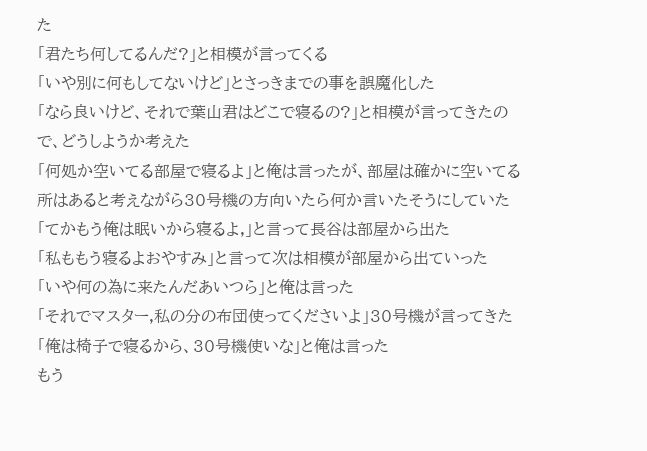た
「君たち何してるんだ?」と相模が言ってくる
「いや別に何もしてないけど」とさっきまでの事を誤魔化した
「なら良いけど、それで葉山君はどこで寝るの?」と相模が言ってきたので、どうしようか考えた
「何処か空いてる部屋で寝るよ」と俺は言ったが、部屋は確かに空いてる所はあると考えながら30号機の方向いたら何か言いたそうにしていた
「てかもう俺は眠いから寝るよ,」と言って長谷は部屋から出た
「私ももう寝るよおやすみ」と言って次は相模が部屋から出ていった
「いや何の為に来たんだあいつら」と俺は言った
「それでマスター,私の分の布団使ってくださいよ」30号機が言ってきた
「俺は椅子で寝るから、30号機使いな」と俺は言った
もう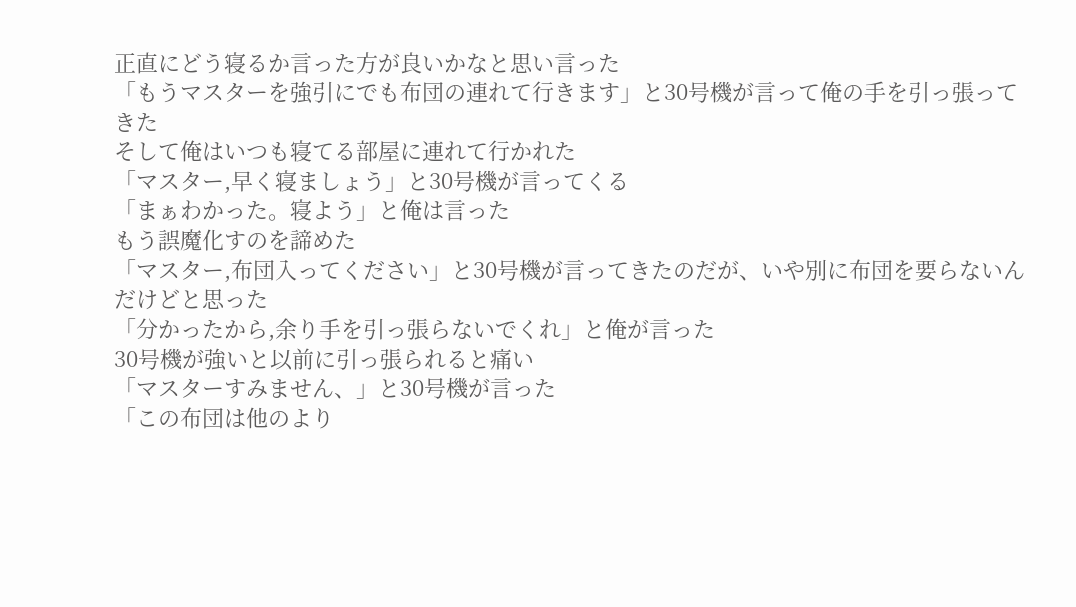正直にどう寝るか言った方が良いかなと思い言った
「もうマスターを強引にでも布団の連れて行きます」と30号機が言って俺の手を引っ張ってきた
そして俺はいつも寝てる部屋に連れて行かれた
「マスター,早く寝ましょう」と30号機が言ってくる
「まぁわかった。寝よう」と俺は言った
もう誤魔化すのを諦めた
「マスター,布団入ってください」と30号機が言ってきたのだが、いや別に布団を要らないんだけどと思った
「分かったから,余り手を引っ張らないでくれ」と俺が言った
30号機が強いと以前に引っ張られると痛い
「マスターすみません、」と30号機が言った
「この布団は他のより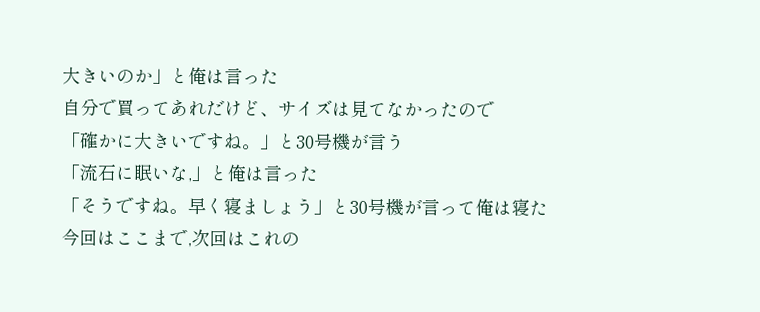大きいのか」と俺は言った
自分で買ってあれだけど、サイズは見てなかったので
「確かに大きいですね。」と30号機が言う
「流石に眠いな,」と俺は言った
「そうですね。早く寝ましょう」と30号機が言って俺は寝た
今回はここまで,次回はこれの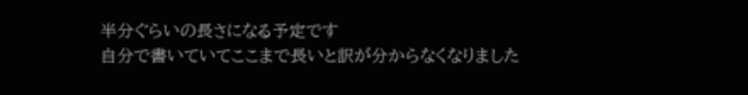半分ぐらいの長さになる予定です
自分で書いていてここまで長いと訳が分からなくなりました